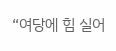“여당에 힘 실어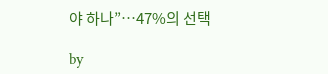야 하나”…47%의 선택

by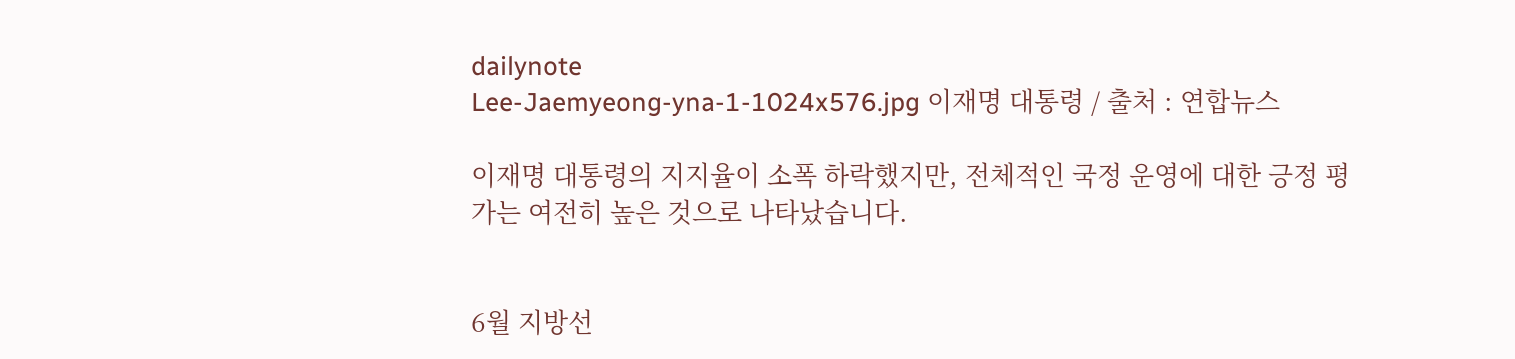dailynote
Lee-Jaemyeong-yna-1-1024x576.jpg 이재명 대통령 / 출처 : 연합뉴스

이재명 대통령의 지지율이 소폭 하락했지만, 전체적인 국정 운영에 대한 긍정 평가는 여전히 높은 것으로 나타났습니다.


6월 지방선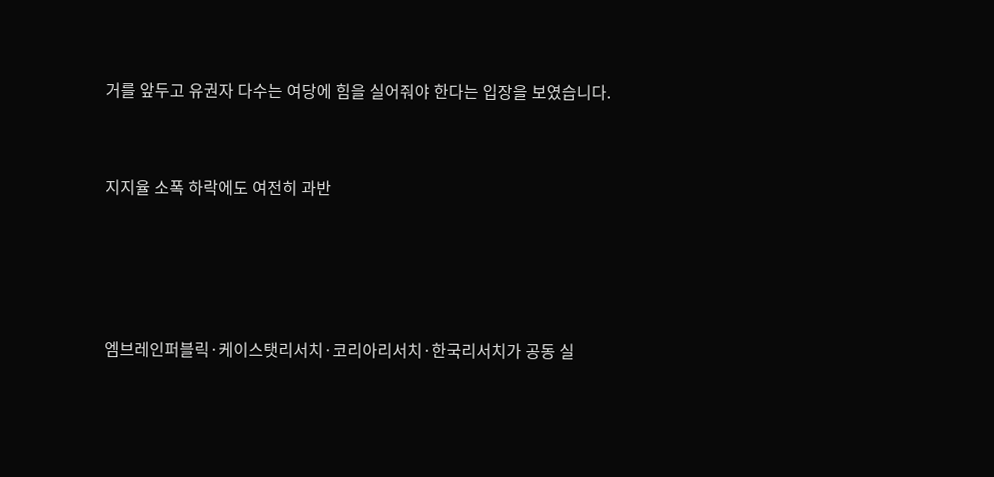거를 앞두고 유권자 다수는 여당에 힘을 실어줘야 한다는 입장을 보였습니다.


지지율 소폭 하락에도 여전히 과반




엠브레인퍼블릭·케이스탯리서치·코리아리서치·한국리서치가 공동 실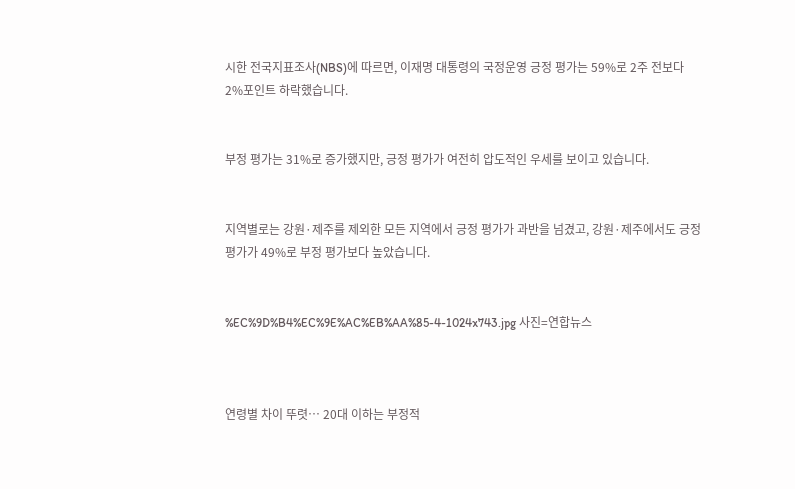시한 전국지표조사(NBS)에 따르면, 이재명 대통령의 국정운영 긍정 평가는 59%로 2주 전보다 2%포인트 하락했습니다.


부정 평가는 31%로 증가했지만, 긍정 평가가 여전히 압도적인 우세를 보이고 있습니다.


지역별로는 강원·제주를 제외한 모든 지역에서 긍정 평가가 과반을 넘겼고, 강원·제주에서도 긍정 평가가 49%로 부정 평가보다 높았습니다.


%EC%9D%B4%EC%9E%AC%EB%AA%85-4-1024x743.jpg 사진=연합뉴스



연령별 차이 뚜렷… 20대 이하는 부정적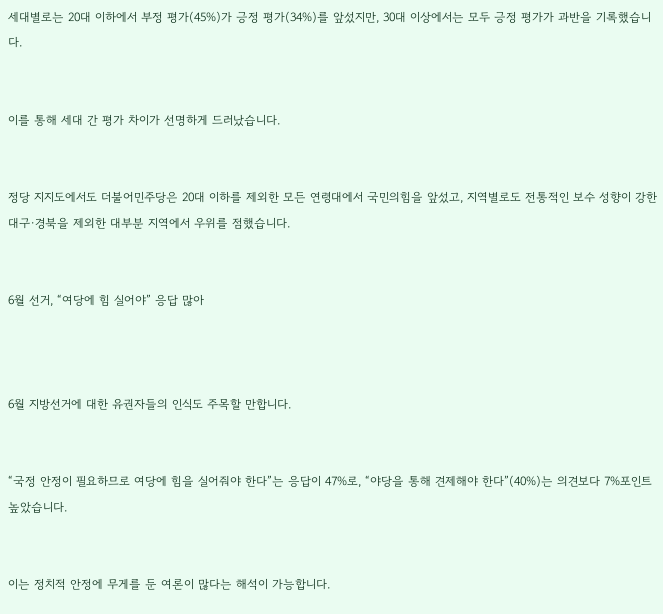세대별로는 20대 이하에서 부정 평가(45%)가 긍정 평가(34%)를 앞섰지만, 30대 이상에서는 모두 긍정 평가가 과반을 기록했습니다.


이를 통해 세대 간 평가 차이가 선명하게 드러났습니다.


정당 지지도에서도 더불어민주당은 20대 이하를 제외한 모든 연령대에서 국민의힘을 앞섰고, 지역별로도 전통적인 보수 성향이 강한 대구·경북을 제외한 대부분 지역에서 우위를 점했습니다.


6월 선거, “여당에 힘 실어야” 응답 많아



6월 지방선거에 대한 유권자들의 인식도 주목할 만합니다.


“국정 안정이 필요하므로 여당에 힘을 실어줘야 한다”는 응답이 47%로, “야당을 통해 견제해야 한다”(40%)는 의견보다 7%포인트 높았습니다.


이는 정치적 안정에 무게를 둔 여론이 많다는 해석이 가능합니다.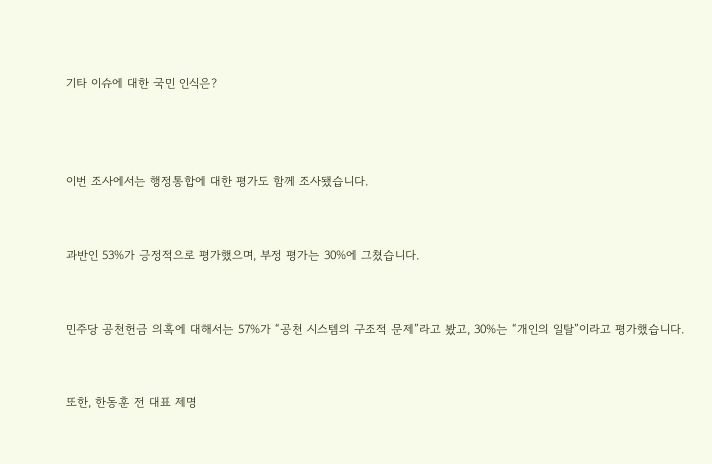기타 이슈에 대한 국민 인식은?



이번 조사에서는 행정통합에 대한 평가도 함께 조사됐습니다.


과반인 53%가 긍정적으로 평가했으며, 부정 평가는 30%에 그쳤습니다.


민주당 공천헌금 의혹에 대해서는 57%가 “공천 시스템의 구조적 문제”라고 봤고, 30%는 “개인의 일탈”이라고 평가했습니다.


또한, 한동훈 전 대표 제명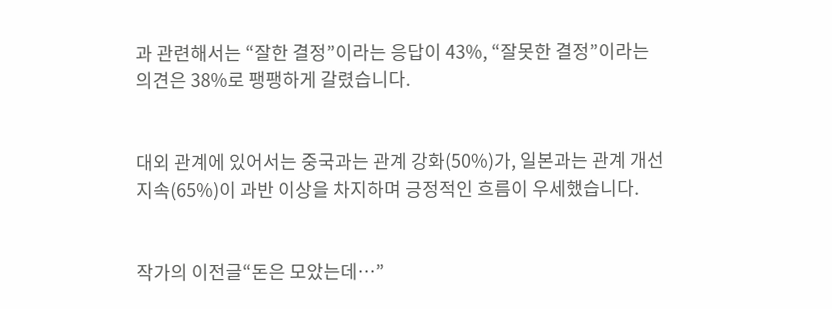과 관련해서는 “잘한 결정”이라는 응답이 43%, “잘못한 결정”이라는 의견은 38%로 팽팽하게 갈렸습니다.


대외 관계에 있어서는 중국과는 관계 강화(50%)가, 일본과는 관계 개선 지속(65%)이 과반 이상을 차지하며 긍정적인 흐름이 우세했습니다.


작가의 이전글“돈은 모았는데…”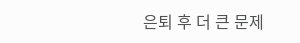은퇴 후 더 큰 문제